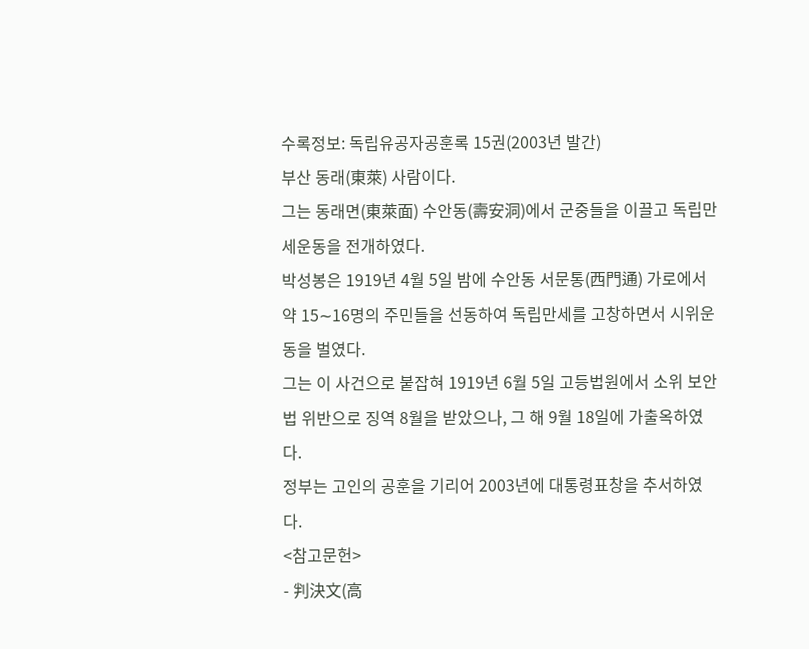수록정보: 독립유공자공훈록 15권(2003년 발간)
부산 동래(東萊) 사람이다.
그는 동래면(東萊面) 수안동(壽安洞)에서 군중들을 이끌고 독립만세운동을 전개하였다.
박성봉은 1919년 4월 5일 밤에 수안동 서문통(西門通) 가로에서 약 15∼16명의 주민들을 선동하여 독립만세를 고창하면서 시위운동을 벌였다.
그는 이 사건으로 붙잡혀 1919년 6월 5일 고등법원에서 소위 보안법 위반으로 징역 8월을 받았으나, 그 해 9월 18일에 가출옥하였다.
정부는 고인의 공훈을 기리어 2003년에 대통령표창을 추서하였다.
<참고문헌>
- 判決文(高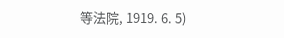等法院, 1919. 6. 5)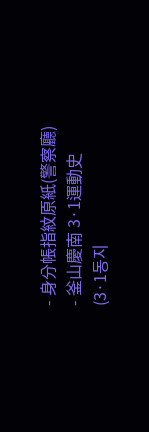- 身分帳指紋原紙(警察廳)
- 釜山慶南 3·1運動史(3·1동지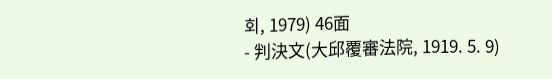회, 1979) 46面
- 判決文(大邱覆審法院, 1919. 5. 9)